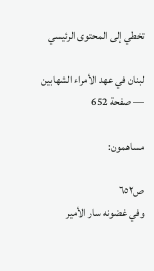تخطي إلى المحتوى الرئيسي

لبنان في عهد الأمراء الشهابين — صفحة 652

مساهمون:

ص٦٥٢
وفي غضونه سار الأمير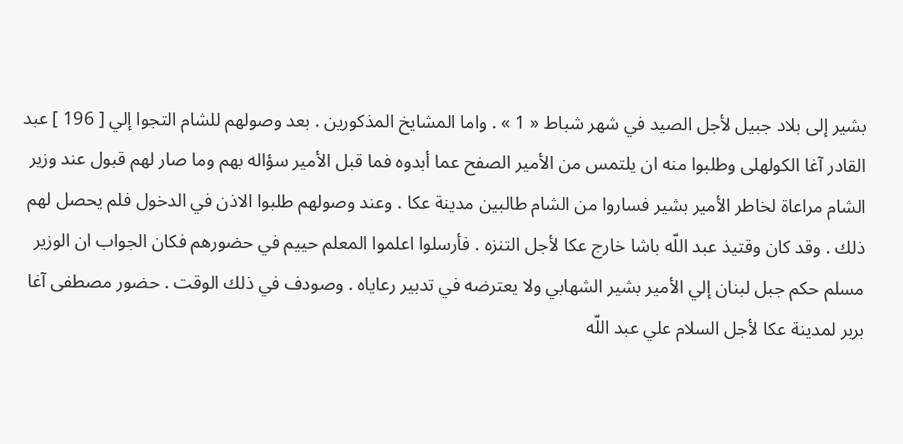بشير إلى بلاد جبيل لأجل الصيد في شهر شباط « 1 » . واما المشايخ المذكورين . بعد وصولهم للشام التجوا إلي [ 196 ] عبد القادر آغا الكولهلى وطلبوا منه ان يلتمس من الأمير الصفح عما أبدوه فما قبل الأمير سؤاله بهم وما صار لهم قبول عند وزير الشام مراعاة لخاطر الأمير بشير فساروا من الشام طالبين مدينة عكا . وعند وصولهم طلبوا الاذن في الدخول فلم يحصل لهم ذلك . وقد كان وقتيذ عبد اللّه باشا خارج عكا لأجل التنزه . فأرسلوا اعلموا المعلم حييم في حضورهم فكان الجواب ان الوزير مسلم حكم جبل لبنان إلي الأمير بشير الشهابي ولا يعترضه في تدبير رعاياه . وصودف في ذلك الوقت . حضور مصطفى آغا بربر لمدينة عكا لأجل السلام علي عبد اللّه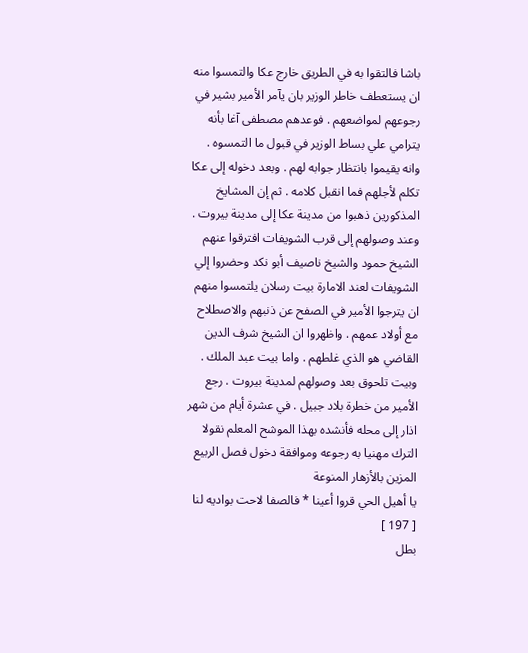باشا فالتقوا به في الطريق خارج عكا والتمسوا منه ان يستعطف خاطر الوزير بان يآمر الأمير بشير في رجوعهم لمواضعهم . فوعدهم مصطفى آغا بأنه يترامي علي بساط الوزير في قبول ما التمسوه . وانه يقيموا بانتظار جوابه لهم . وبعد دخوله إلى عكا تكلم لأجلهم فما انقبل كلامه . ثم إن المشايخ المذكورين ذهبوا من مدينة عكا إلى مدينة بيروت . وعند وصولهم إلى قرب الشويفات افترقوا عنهم الشيخ حمود والشيخ ناصيف أبو نكد وحضروا إلي الشويفات لعند الامارة بيت رسلان يلتمسوا منهم ان يترجوا الأمير في الصفح عن ذنبهم والاصطلاح مع أولاد عمهم . واظهروا ان الشيخ شرف الدين القاضي هو الذي غلطهم . واما بيت عبد الملك . وبيت تلحوق بعد وصولهم لمدينة بيروت . رجع الأمير من خطرة بلاد جبيل . في عشرة أيام من شهر اذار إلى محله فأنشده بهذا الموشح المعلم نقولا الترك مهنيا به رجوعه وموافقة دخول فصل الربيع المزين بالأزهار المنوعة
يا أهيل الحي قروا أعينا * فالصفا لاحت بواديه لنا
[ 197 ]
بطل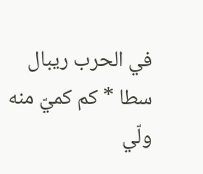في الحرب ريبال سطا * كم كميّ منه ولّي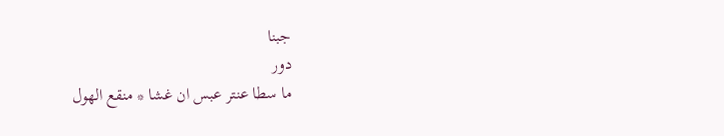جبنا
دور
ما سطا عنتر عبس ان غشا * منقع الهول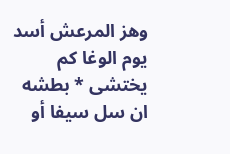وهز المرعش أسد يوم الوغا كم يختشى * بطشه ان سل سيفا أو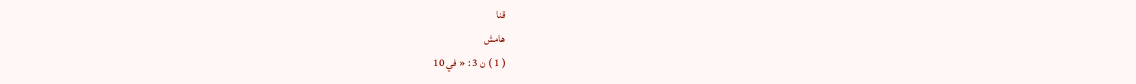قنا
هامش
( 1 ) ن 3 : « في 10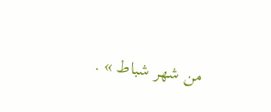من شهر شباط » .